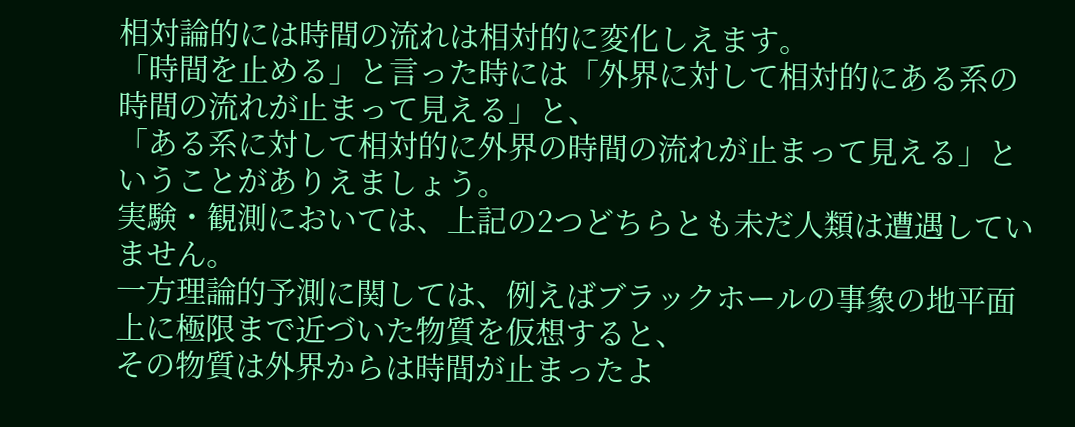相対論的には時間の流れは相対的に変化しえます。
「時間を止める」と言った時には「外界に対して相対的にある系の時間の流れが止まって見える」と、
「ある系に対して相対的に外界の時間の流れが止まって見える」ということがありえましょう。
実験・観測においては、上記の2つどちらとも未だ人類は遭遇していません。
一方理論的予測に関しては、例えばブラックホールの事象の地平面上に極限まで近づいた物質を仮想すると、
その物質は外界からは時間が止まったよ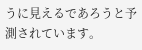うに見えるであろうと予測されています。